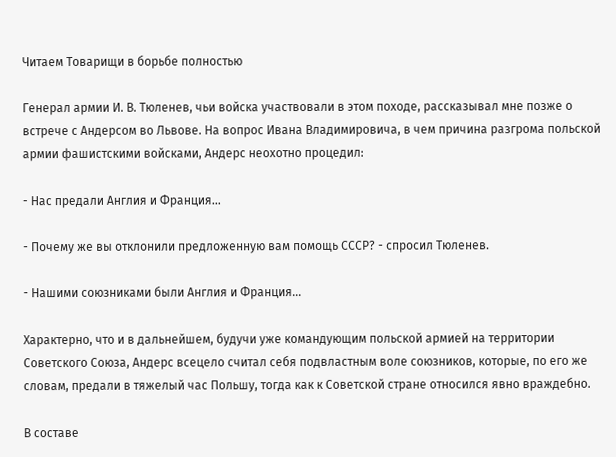Читаем Товарищи в борьбе полностью

Генерал армии И. В. Тюленев, чьи войска участвовали в этом походе, рассказывал мне позже о встрече с Андерсом во Львове. На вопрос Ивана Владимировича, в чем причина разгрома польской армии фашистскими войсками, Андерс неохотно процедил:

- Нас предали Англия и Франция...

- Почему же вы отклонили предложенную вам помощь СССР? - спросил Тюленев.

- Нашими союзниками были Англия и Франция...

Характерно, что и в дальнейшем, будучи уже командующим польской армией на территории Советского Союза, Андерс всецело считал себя подвластным воле союзников, которые, по его же словам, предали в тяжелый час Польшу, тогда как к Советской стране относился явно враждебно.

В составе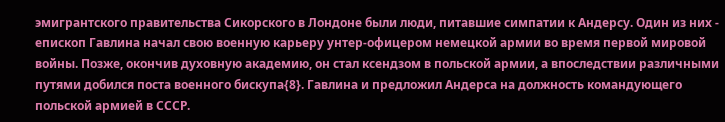эмигрантского правительства Сикорского в Лондоне были люди, питавшие симпатии к Андерсу. Один из них - епископ Гавлина начал свою военную карьеру унтер-офицером немецкой армии во время первой мировой войны. Позже, окончив духовную академию, он стал ксендзом в польской армии, а впоследствии различными путями добился поста военного бискупа{8}. Гавлина и предложил Андерса на должность командующего польской армией в СССР.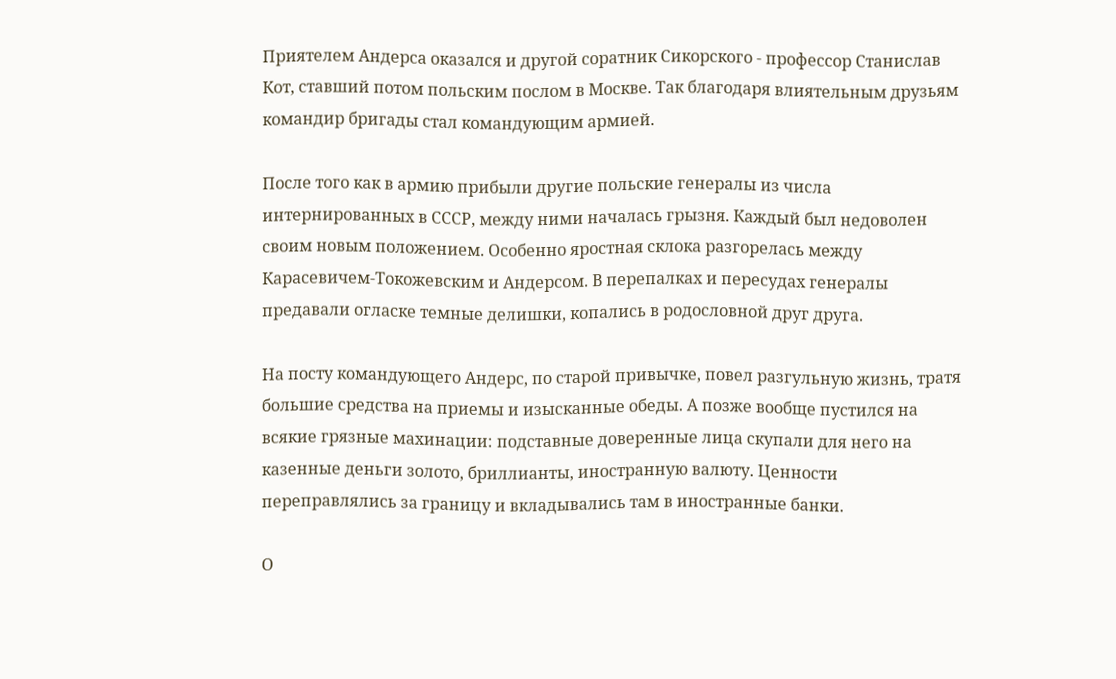Приятелем Андерса оказался и другой соратник Сикорского - профессор Станислав Кот, ставший потом польским послом в Москве. Так благодаря влиятельным друзьям командир бригады стал командующим армией.

После того как в армию прибыли другие польские генералы из числа интернированных в СССР, между ними началась грызня. Каждый был недоволен своим новым положением. Особенно яростная склока разгорелась между Карасевичем-Токожевским и Андерсом. В перепалках и пересудах генералы предавали огласке темные делишки, копались в родословной друг друга.

На посту командующего Андерс, по старой привычке, повел разгульную жизнь, тратя большие средства на приемы и изысканные обеды. А позже вообще пустился на всякие грязные махинации: подставные доверенные лица скупали для него на казенные деньги золото, бриллианты, иностранную валюту. Ценности переправлялись за границу и вкладывались там в иностранные банки.

О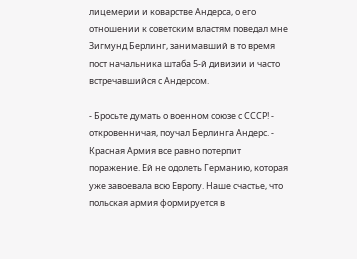лицемерии и коварстве Андерса, о его отношении к советским властям поведал мне Зигмунд Берлинг, занимавший в то время пост начальника штаба 5-й дивизии и часто встречавшийся с Андерсом.

- Бросьте думать о военном союзе с СССР! - откровенничая, поучал Берлинга Андерс. - Красная Армия все равно потерпит поражение. Ей не одолеть Германию, которая уже завоевала всю Европу. Наше счастье, что польская армия формируется в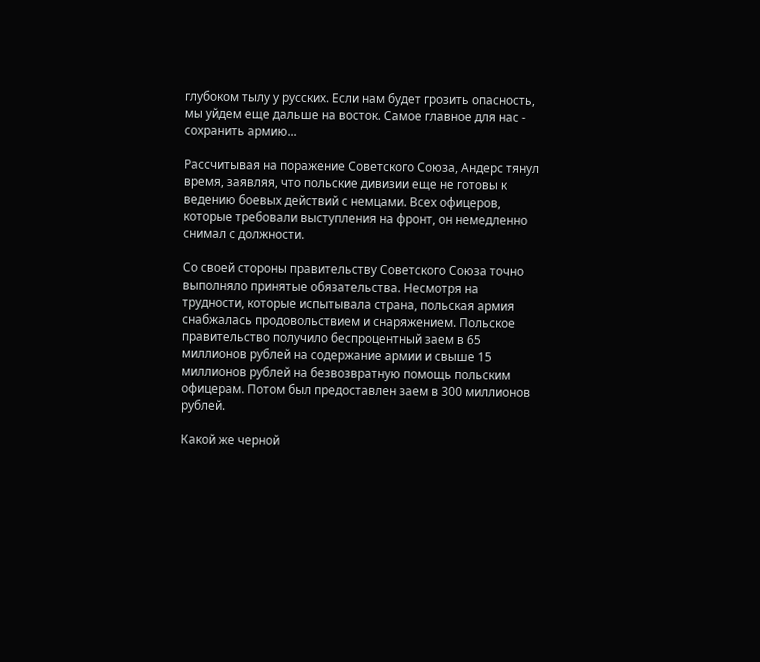глубоком тылу у русских. Если нам будет грозить опасность, мы уйдем еще дальше на восток. Самое главное для нас - сохранить армию...

Рассчитывая на поражение Советского Союза, Андерс тянул время, заявляя, что польские дивизии еще не готовы к ведению боевых действий с немцами. Всех офицеров, которые требовали выступления на фронт, он немедленно снимал с должности.

Со своей стороны правительству Советского Союза точно выполняло принятые обязательства. Несмотря на трудности, которые испытывала страна, польская армия снабжалась продовольствием и снаряжением. Польское правительство получило беспроцентный заем в 65 миллионов рублей на содержание армии и свыше 15 миллионов рублей на безвозвратную помощь польским офицерам. Потом был предоставлен заем в 300 миллионов рублей.

Какой же черной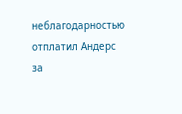неблагодарностью отплатил Андерс за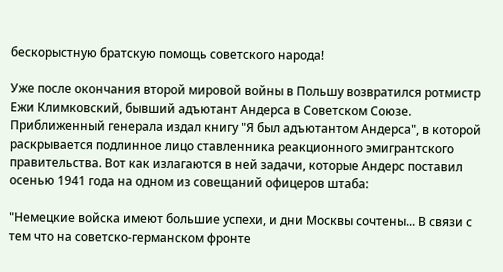бескорыстную братскую помощь советского народа!

Уже после окончания второй мировой войны в Польшу возвратился ротмистр Ежи Климковский, бывший адъютант Андерса в Советском Союзе. Приближенный генерала издал книгу "Я был адъютантом Андерса", в которой раскрывается подлинное лицо ставленника реакционного эмигрантского правительства. Вот как излагаются в ней задачи, которые Андерс поставил осенью 1941 года на одном из совещаний офицеров штаба:

"Немецкие войска имеют большие успехи, и дни Москвы сочтены... В связи с тем что на советско-германском фронте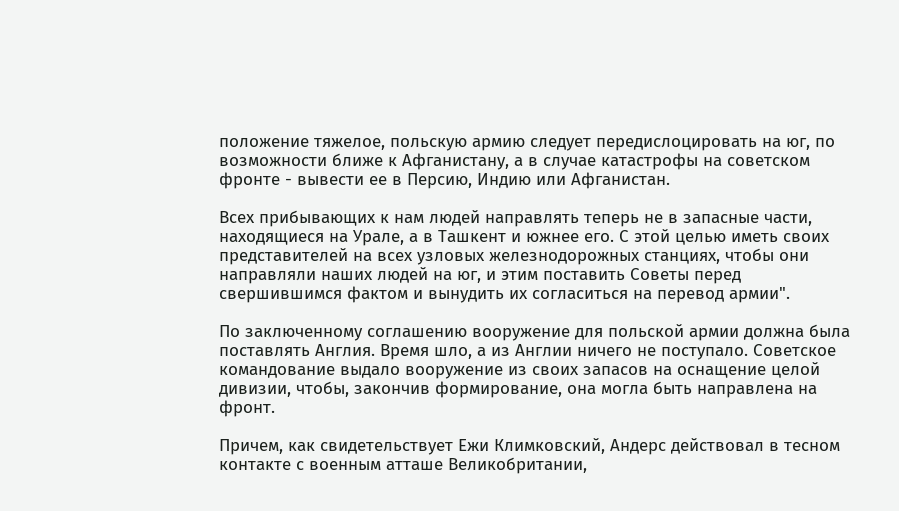положение тяжелое, польскую армию следует передислоцировать на юг, по возможности ближе к Афганистану, а в случае катастрофы на советском фронте - вывести ее в Персию, Индию или Афганистан.

Всех прибывающих к нам людей направлять теперь не в запасные части, находящиеся на Урале, а в Ташкент и южнее его. С этой целью иметь своих представителей на всех узловых железнодорожных станциях, чтобы они направляли наших людей на юг, и этим поставить Советы перед свершившимся фактом и вынудить их согласиться на перевод армии".

По заключенному соглашению вооружение для польской армии должна была поставлять Англия. Время шло, а из Англии ничего не поступало. Советское командование выдало вооружение из своих запасов на оснащение целой дивизии, чтобы, закончив формирование, она могла быть направлена на фронт.

Причем, как свидетельствует Ежи Климковский, Андерс действовал в тесном контакте с военным атташе Великобритании,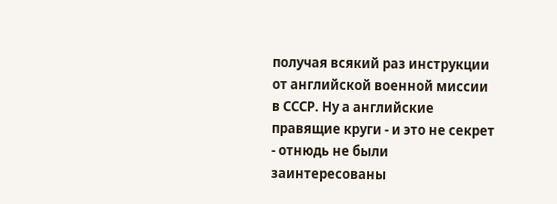получая всякий раз инструкции от английской военной миссии в СССР. Ну а английские правящие круги - и это не секрет - отнюдь не были заинтересованы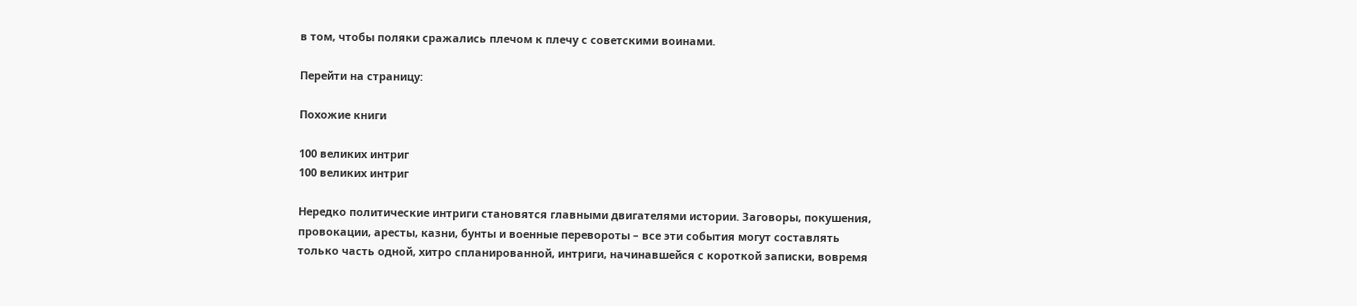в том, чтобы поляки сражались плечом к плечу с советскими воинами.

Перейти на страницу:

Похожие книги

100 великих интриг
100 великих интриг

Нередко политические интриги становятся главными двигателями истории. Заговоры, покушения, провокации, аресты, казни, бунты и военные перевороты – все эти события могут составлять только часть одной, хитро спланированной, интриги, начинавшейся с короткой записки, вовремя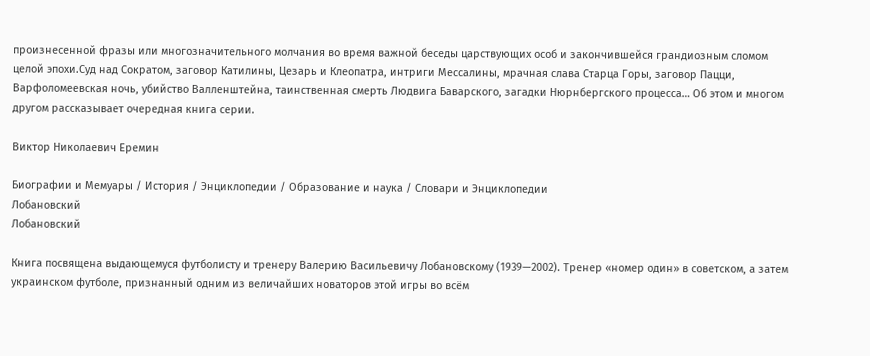произнесенной фразы или многозначительного молчания во время важной беседы царствующих особ и закончившейся грандиозным сломом целой эпохи.Суд над Сократом, заговор Катилины, Цезарь и Клеопатра, интриги Мессалины, мрачная слава Старца Горы, заговор Пацци, Варфоломеевская ночь, убийство Валленштейна, таинственная смерть Людвига Баварского, загадки Нюрнбергского процесса… Об этом и многом другом рассказывает очередная книга серии.

Виктор Николаевич Еремин

Биографии и Мемуары / История / Энциклопедии / Образование и наука / Словари и Энциклопедии
Лобановский
Лобановский

Книга посвящена выдающемуся футболисту и тренеру Валерию Васильевичу Лобановскому (1939—2002). Тренер «номер один» в советском, а затем украинском футболе, признанный одним из величайших новаторов этой игры во всём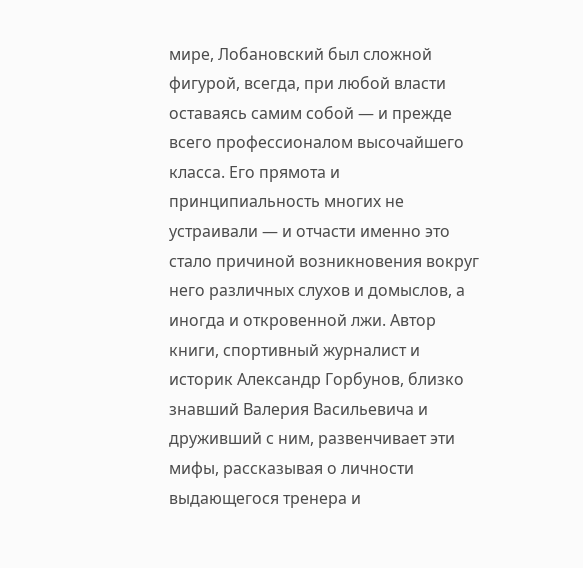мире, Лобановский был сложной фигурой, всегда, при любой власти оставаясь самим собой — и прежде всего профессионалом высочайшего класса. Его прямота и принципиальность многих не устраивали — и отчасти именно это стало причиной возникновения вокруг него различных слухов и домыслов, а иногда и откровенной лжи. Автор книги, спортивный журналист и историк Александр Горбунов, близко знавший Валерия Васильевича и друживший с ним, развенчивает эти мифы, рассказывая о личности выдающегося тренера и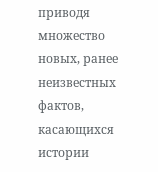приводя множество новых, ранее неизвестных фактов, касающихся истории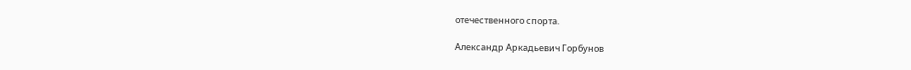отечественного спорта.

Александр Аркадьевич Горбунов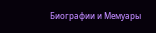Биографии и Мемуары